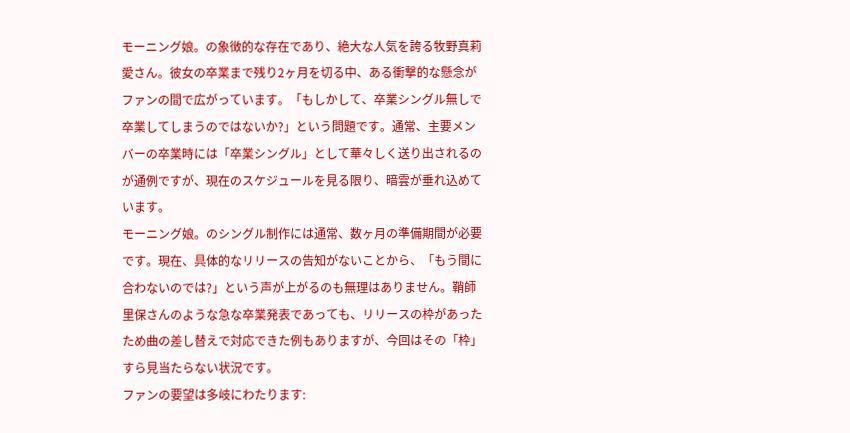モーニング娘。の象徴的な存在であり、絶大な人気を誇る牧野真莉愛さん。彼女の卒業まで残り2ヶ月を切る中、ある衝撃的な懸念がファンの間で広がっています。「もしかして、卒業シングル無しで卒業してしまうのではないか?」という問題です。通常、主要メンバーの卒業時には「卒業シングル」として華々しく送り出されるのが通例ですが、現在のスケジュールを見る限り、暗雲が垂れ込めています。
モーニング娘。のシングル制作には通常、数ヶ月の準備期間が必要です。現在、具体的なリリースの告知がないことから、「もう間に合わないのでは?」という声が上がるのも無理はありません。鞘師里保さんのような急な卒業発表であっても、リリースの枠があったため曲の差し替えで対応できた例もありますが、今回はその「枠」すら見当たらない状況です。
ファンの要望は多岐にわたります: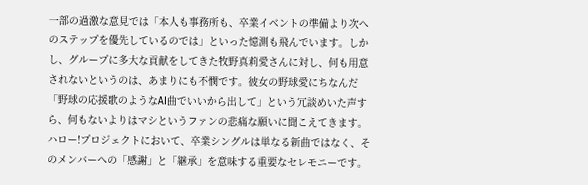一部の過激な意見では「本人も事務所も、卒業イベントの準備より次へのステップを優先しているのでは」といった憶測も飛んでいます。しかし、グループに多大な貢献をしてきた牧野真莉愛さんに対し、何も用意されないというのは、あまりにも不憫です。彼女の野球愛にちなんだ「野球の応援歌のようなAI曲でいいから出して」という冗談めいた声すら、何もないよりはマシというファンの悲痛な願いに聞こえてきます。
ハロー!プロジェクトにおいて、卒業シングルは単なる新曲ではなく、そのメンバーへの「感謝」と「継承」を意味する重要なセレモニーです。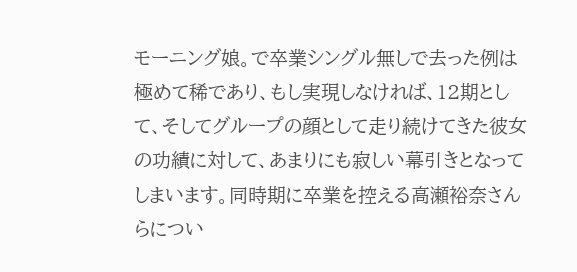モーニング娘。で卒業シングル無しで去った例は極めて稀であり、もし実現しなければ、12期として、そしてグループの顔として走り続けてきた彼女の功績に対して、あまりにも寂しい幕引きとなってしまいます。同時期に卒業を控える高瀬裕奈さんらについ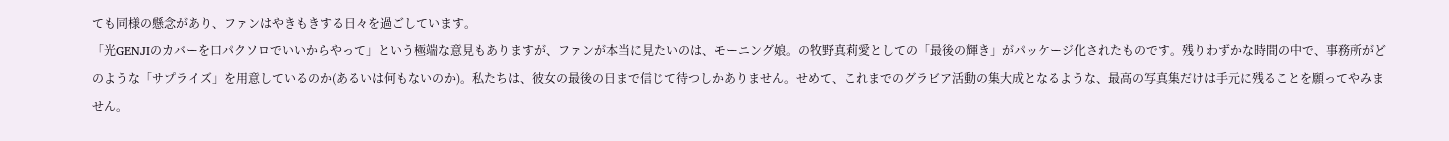ても同様の懸念があり、ファンはやきもきする日々を過ごしています。
「光GENJIのカバーを口パクソロでいいからやって」という極端な意見もありますが、ファンが本当に見たいのは、モーニング娘。の牧野真莉愛としての「最後の輝き」がパッケージ化されたものです。残りわずかな時間の中で、事務所がどのような「サプライズ」を用意しているのか(あるいは何もないのか)。私たちは、彼女の最後の日まで信じて待つしかありません。せめて、これまでのグラビア活動の集大成となるような、最高の写真集だけは手元に残ることを願ってやみません。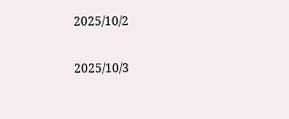2025/10/2

2025/10/3